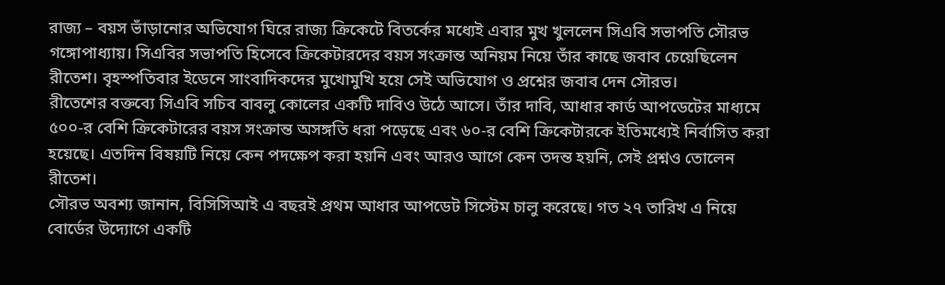রাজ্য – বয়স ভাঁড়ানোর অভিযোগ ঘিরে রাজ্য ক্রিকেটে বিতর্কের মধ্যেই এবার মুখ খুললেন সিএবি সভাপতি সৌরভ গঙ্গোপাধ্যায়। সিএবির সভাপতি হিসেবে ক্রিকেটারদের বয়স সংক্রান্ত অনিয়ম নিয়ে তাঁর কাছে জবাব চেয়েছিলেন রীতেশ। বৃহস্পতিবার ইডেনে সাংবাদিকদের মুখোমুখি হয়ে সেই অভিযোগ ও প্রশ্নের জবাব দেন সৌরভ।
রীতেশের বক্তব্যে সিএবি সচিব বাবলু কোলের একটি দাবিও উঠে আসে। তাঁর দাবি, আধার কার্ড আপডেটের মাধ্যমে ৫০০-র বেশি ক্রিকেটারের বয়স সংক্রান্ত অসঙ্গতি ধরা পড়েছে এবং ৬০-র বেশি ক্রিকেটারকে ইতিমধ্যেই নির্বাসিত করা হয়েছে। এতদিন বিষয়টি নিয়ে কেন পদক্ষেপ করা হয়নি এবং আরও আগে কেন তদন্ত হয়নি, সেই প্রশ্নও তোলেন রীতেশ।
সৌরভ অবশ্য জানান, বিসিসিআই এ বছরই প্রথম আধার আপডেট সিস্টেম চালু করেছে। গত ২৭ তারিখ এ নিয়ে বোর্ডের উদ্যোগে একটি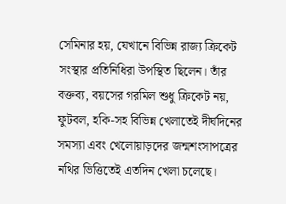সেমিনার হয়, যেখানে বিভিন্ন রাজ্য ক্রিকেট সংস্থার প্রতিনিধিরা উপস্থিত ছিলেন। তাঁর বক্তব্য, বয়সের গরমিল শুধু ক্রিকেট নয়, ফুটবল, হকি-সহ বিভিন্ন খেলাতেই দীর্ঘদিনের সমস্যা এবং খেলোয়াড়দের জন্মশংসাপত্রের নথির ভিত্তিতেই এতদিন খেলা চলেছে।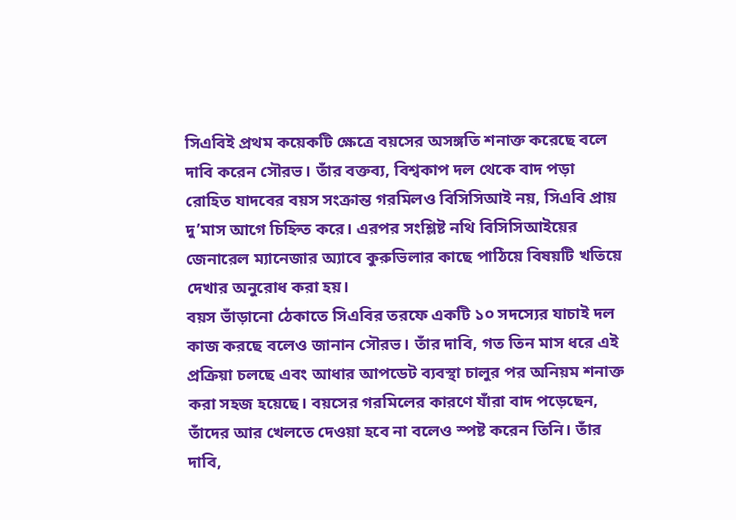সিএবিই প্রথম কয়েকটি ক্ষেত্রে বয়সের অসঙ্গতি শনাক্ত করেছে বলে দাবি করেন সৌরভ। তাঁর বক্তব্য, বিশ্বকাপ দল থেকে বাদ পড়া রোহিত যাদবের বয়স সংক্রান্ত গরমিলও বিসিসিআই নয়, সিএবি প্রায় দু’মাস আগে চিহ্নিত করে। এরপর সংশ্লিষ্ট নথি বিসিসিআইয়ের জেনারেল ম্যানেজার অ্যাবে কুরুভিলার কাছে পাঠিয়ে বিষয়টি খতিয়ে দেখার অনুরোধ করা হয়।
বয়স ভাঁড়ানো ঠেকাতে সিএবির তরফে একটি ১০ সদস্যের যাচাই দল কাজ করছে বলেও জানান সৌরভ। তাঁর দাবি, গত তিন মাস ধরে এই প্রক্রিয়া চলছে এবং আধার আপডেট ব্যবস্থা চালুর পর অনিয়ম শনাক্ত করা সহজ হয়েছে। বয়সের গরমিলের কারণে যাঁরা বাদ পড়েছেন, তাঁদের আর খেলতে দেওয়া হবে না বলেও স্পষ্ট করেন তিনি। তাঁর দাবি,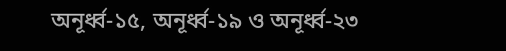অনূর্ধ্ব-১৫, অনূর্ধ্ব-১৯ ও অনূর্ধ্ব-২৩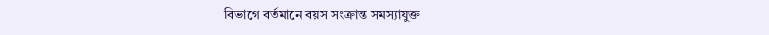বিভাগে বর্তমানে বয়স সংক্রান্ত সমস্যাযুক্ত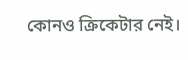কোনও ক্রিকেটার নেই।